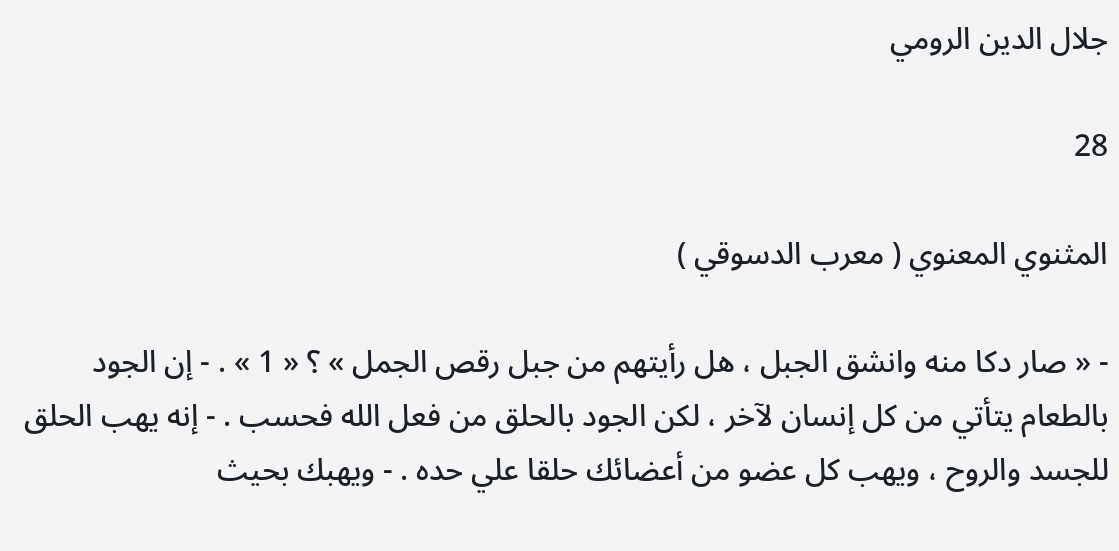جلال الدين الرومي

28

المثنوي المعنوي ( معرب الدسوقي )

- « صار دكا منه وانشق الجبل ، هل رأيتهم من جبل رقص الجمل » ؟ « 1 » . - إن الجود بالطعام يتأتي من كل إنسان لآخر ، لكن الجود بالحلق من فعل الله فحسب . - إنه يهب الحلق للجسد والروح ، ويهب كل عضو من أعضائك حلقا علي حده . - ويهبك بحيث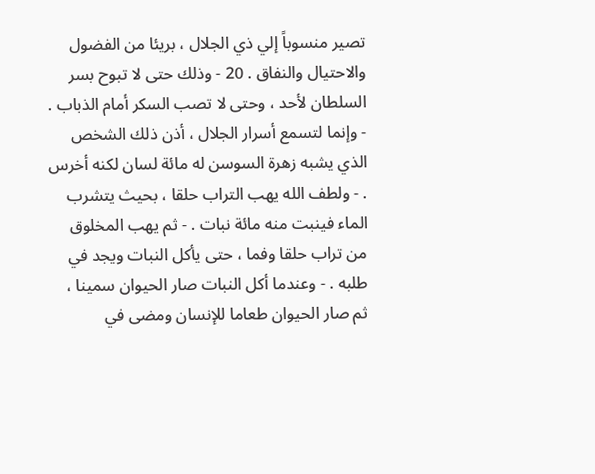تصير منسوباً إلي ذي الجلال ، بريئا من الفضول والاحتيال والنفاق . 20 - وذلك حتى لا تبوح بسر السلطان لأحد ، وحتى لا تصب السكر أمام الذباب . - وإنما لتسمع أسرار الجلال ، أذن ذلك الشخص الذي يشبه زهرة السوسن له مائة لسان لكنه أخرس . - ولطف الله يهب التراب حلقا ، بحيث يتشرب الماء فينبت منه مائة نبات . - ثم يهب المخلوق من تراب حلقا وفما ، حتى يأكل النبات ويجد في طلبه . - وعندما أكل النبات صار الحيوان سمينا ، ثم صار الحيوان طعاما للإنسان ومضى في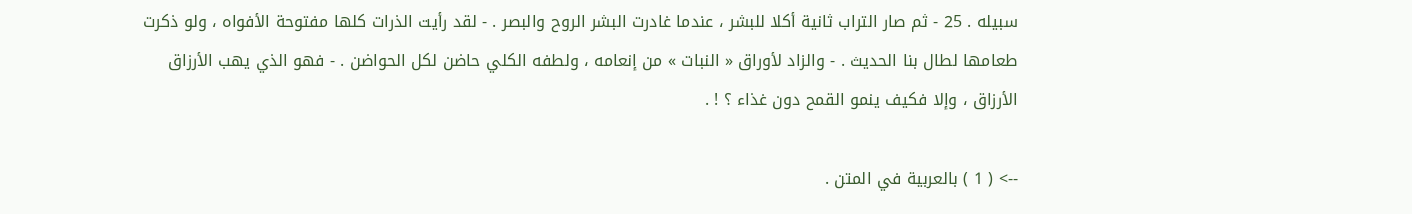سبيله . 25 - ثم صار التراب ثانية أكلا للبشر ، عندما غادرت البشر الروح والبصر . - لقد رأيت الذرات كلها مفتوحة الأفواه ، ولو ذكرت طعامها لطال بنا الحديث . - والزاد لأوراق « النبات » من إنعامه ، ولطفه الكلي حاضن لكل الحواضن . - فهو الذي يهب الأرزاق الأرزاق ، وإلا فكيف ينمو القمح دون غذاء ؟ ! .

--> ( 1 ) بالعربية في المتن .